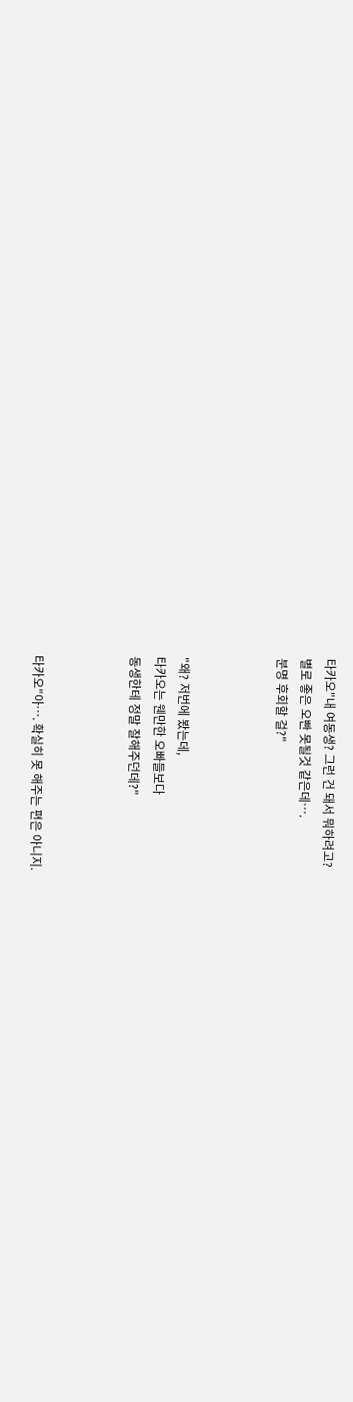타카오"내 여동생? 그런 건 돼서 뭐하려고?
별로 좋은 오빤 못될것 같은데….
분명 후회할 걸?"



"왜? 저번에 봤는데,
타카오는 웬만한 오빠들보다
동생한테 정말 잘해주던데?"



타카오"아…. 확실히 못 해주는 편은 아니지.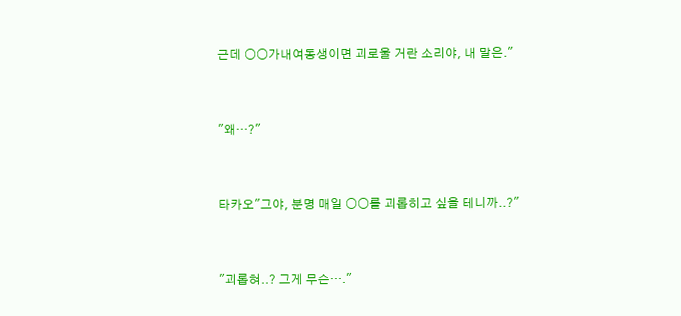근데 ○○가내여동생이면 괴로울 거란 소리야, 내 말은."



"왜…?"



타카오"그야, 분명 매일 ○○를 괴롭히고 싶을 테니까..?"



"괴롭혀..? 그게 무슨…."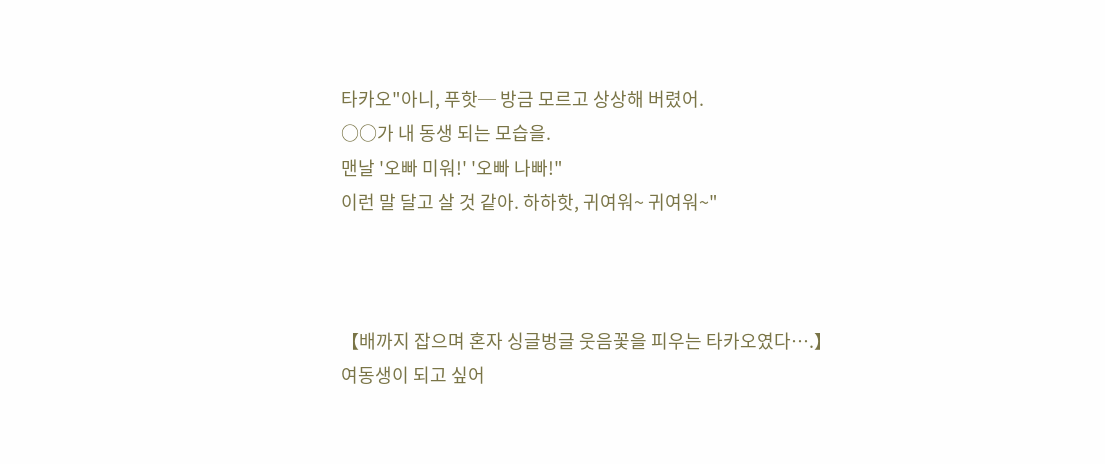타카오"아니, 푸핫─ 방금 모르고 상상해 버렸어.
○○가 내 동생 되는 모습을.
맨날 '오빠 미워!' '오빠 나빠!"
이런 말 달고 살 것 같아. 하하핫, 귀여워~ 귀여워~"



【배까지 잡으며 혼자 싱글벙글 웃음꽃을 피우는 타카오였다….】
여동생이 되고 싶어